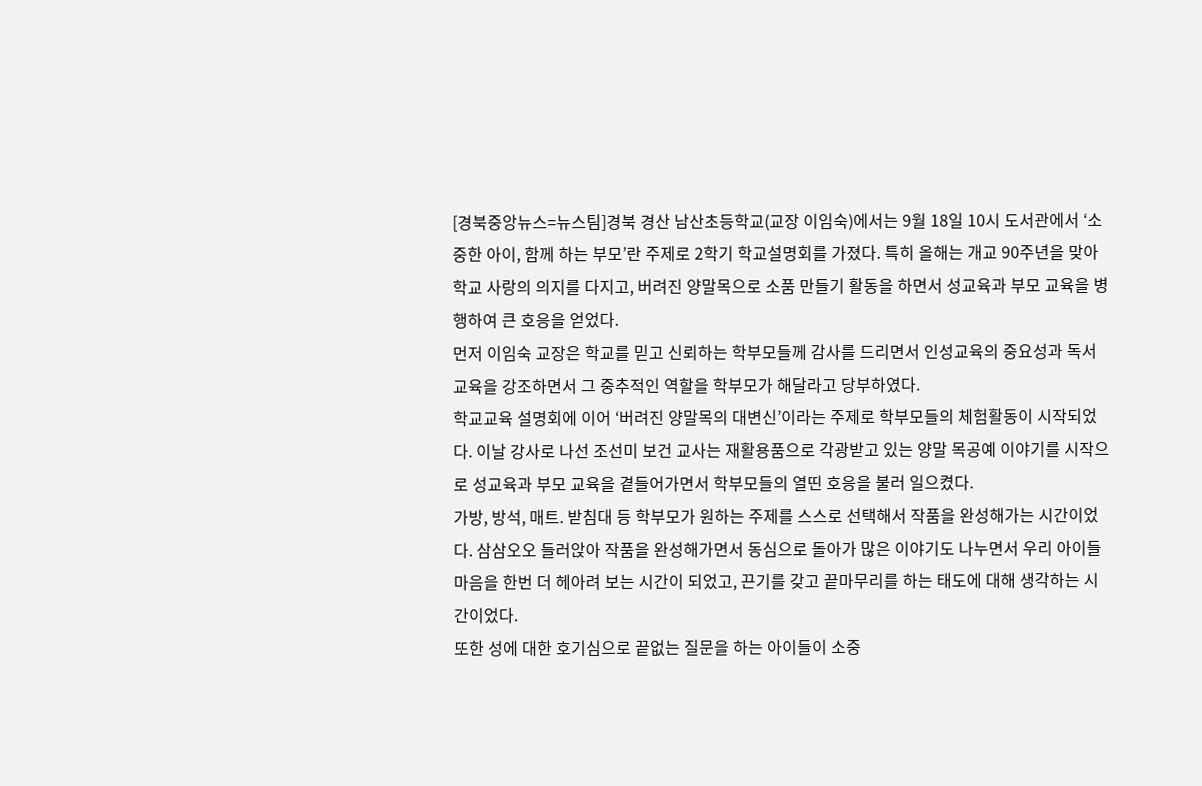[경북중앙뉴스=뉴스팀]경북 경산 남산초등학교(교장 이임숙)에서는 9월 18일 10시 도서관에서 ‘소중한 아이, 함께 하는 부모’란 주제로 2학기 학교설명회를 가졌다. 특히 올해는 개교 90주년을 맞아 학교 사랑의 의지를 다지고, 버려진 양말목으로 소품 만들기 활동을 하면서 성교육과 부모 교육을 병행하여 큰 호응을 얻었다.
먼저 이임숙 교장은 학교를 믿고 신뢰하는 학부모들께 감사를 드리면서 인성교육의 중요성과 독서교육을 강조하면서 그 중추적인 역할을 학부모가 해달라고 당부하였다.
학교교육 설명회에 이어 ‘버려진 양말목의 대변신’이라는 주제로 학부모들의 체험활동이 시작되었다. 이날 강사로 나선 조선미 보건 교사는 재활용품으로 각광받고 있는 양말 목공예 이야기를 시작으로 성교육과 부모 교육을 곁들어가면서 학부모들의 열띤 호응을 불러 일으켰다.
가방, 방석, 매트. 받침대 등 학부모가 원하는 주제를 스스로 선택해서 작품을 완성해가는 시간이었다. 삼삼오오 들러앉아 작품을 완성해가면서 동심으로 돌아가 많은 이야기도 나누면서 우리 아이들 마음을 한번 더 헤아려 보는 시간이 되었고, 끈기를 갖고 끝마무리를 하는 태도에 대해 생각하는 시간이었다.
또한 성에 대한 호기심으로 끝없는 질문을 하는 아이들이 소중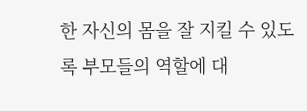한 자신의 몸을 잘 지킬 수 있도록 부모들의 역할에 대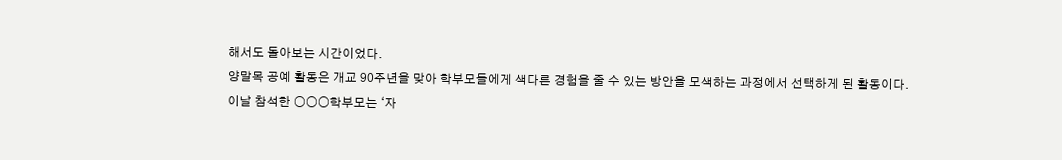해서도 돌아보는 시간이었다.
양말목 공예 활동은 개교 90주년을 맞아 학부모들에게 색다른 경험을 줄 수 있는 방안을 모색하는 과정에서 선택하게 된 활동이다.
이날 참석한 ○○○학부모는 ‘자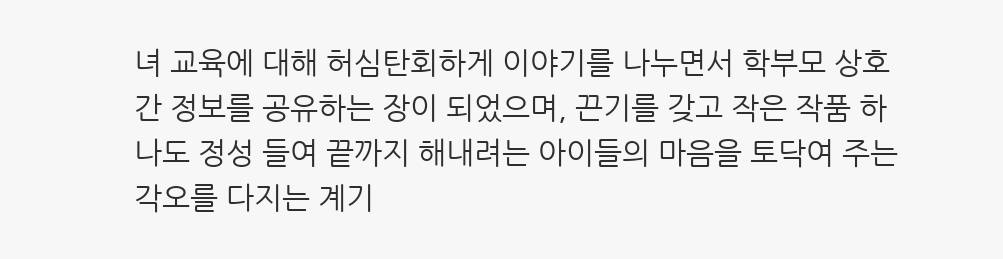녀 교육에 대해 허심탄회하게 이야기를 나누면서 학부모 상호간 정보를 공유하는 장이 되었으며, 끈기를 갖고 작은 작품 하나도 정성 들여 끝까지 해내려는 아이들의 마음을 토닥여 주는 각오를 다지는 계기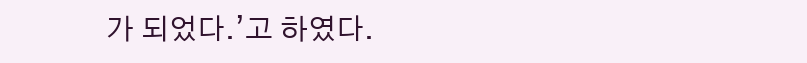가 되었다.’고 하였다.